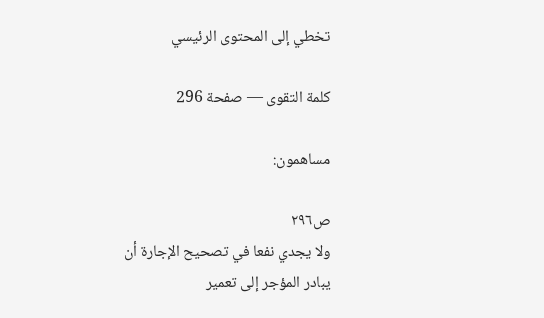تخطي إلى المحتوى الرئيسي

كلمة التقوى — صفحة 296

مساهمون:

ص٢٩٦
ولا يجدي نفعا في تصحيح الإجارة أن يبادر المؤجر إلى تعمير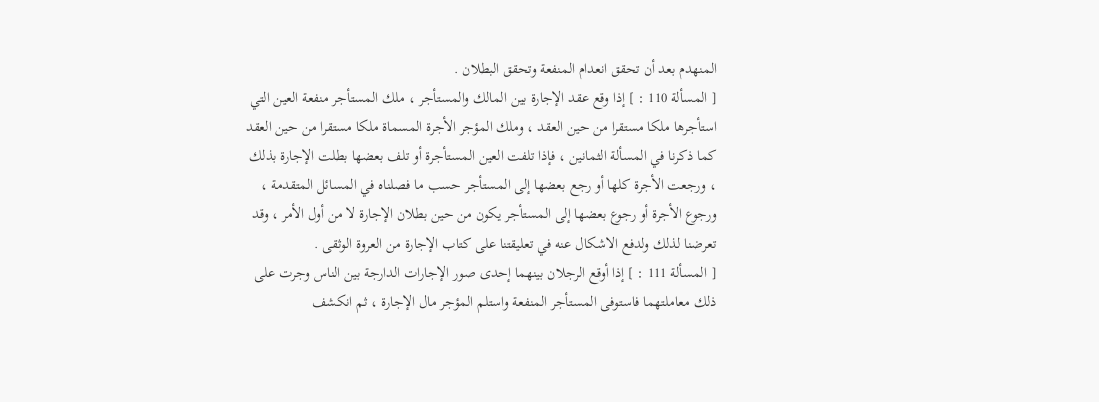المنهدم بعد أن تحقق انعدام المنفعة وتحقق البطلان .
[ المسألة 110 : ] إذا وقع عقد الإجارة بين المالك والمستأجر ، ملك المستأجر منفعة العين التي استأجرها ملكا مستقرا من حين العقد ، وملك المؤجر الأجرة المسماة ملكا مستقرا من حين العقد كما ذكرنا في المسألة الثمانين ، فإذا تلفت العين المستأجرة أو تلف بعضها بطلت الإجارة بذلك ، ورجعت الأجرة كلها أو رجع بعضها إلى المستأجر حسب ما فصلناه في المسائل المتقدمة ، ورجوع الأجرة أو رجوع بعضها إلى المستأجر يكون من حين بطلان الإجارة لا من أول الأمر ، وقد تعرضنا لذلك ولدفع الاشكال عنه في تعليقتنا على كتاب الإجارة من العروة الوثقى .
[ المسألة 111 : ] إذا أوقع الرجلان بينهما إحدى صور الإجارات الدارجة بين الناس وجرت على ذلك معاملتهما فاستوفى المستأجر المنفعة واستلم المؤجر مال الإجارة ، ثم انكشف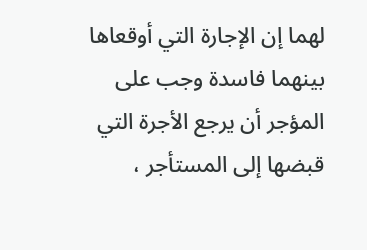لهما إن الإجارة التي أوقعاها بينهما فاسدة وجب على المؤجر أن يرجع الأجرة التي قبضها إلى المستأجر ،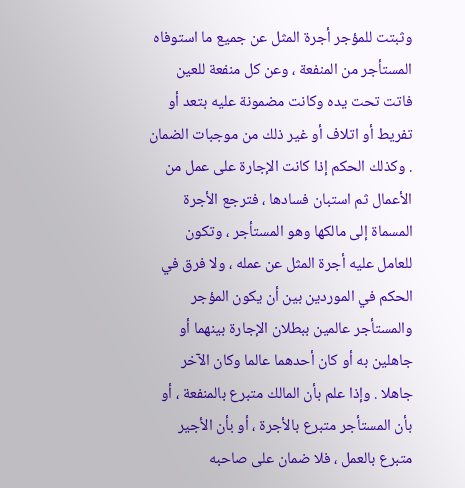وثبتت للمؤجر أجرة المثل عن جميع ما استوفاه المستأجر من المنفعة ، وعن كل منفعة للعين فاتت تحت يده وكانت مضمونة عليه بتعد أو تفريط أو اتلاف أو غير ذلك من موجبات الضمان . وكذلك الحكم إذا كانت الإجارة على عمل من الأعمال ثم استبان فسادها ، فترجع الأجرة المسماة إلى مالكها وهو المستأجر ، وتكون للعامل عليه أجرة المثل عن عمله ، ولا فرق في الحكم في الموردين بين أن يكون المؤجر والمستأجر عالمين ببطلان الإجارة بينهما أو جاهلين به أو كان أحدهما عالما وكان الآخر جاهلا . وإذا علم بأن المالك متبرع بالمنفعة ، أو بأن المستأجر متبرع بالأجرة ، أو بأن الأجير متبرع بالعمل ، فلا ضمان على صاحبه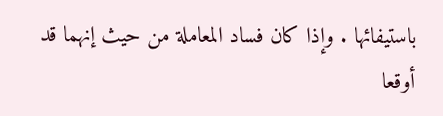باستيفائها . وإذا كان فساد المعاملة من حيث إنهما قد أوقعا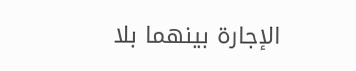الإجارة بينهما بلا